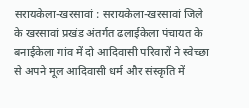सरायकेला-खरसावां : सरायकेला-खरसावां जिले के खरसावां प्रखंड अंतर्गत ढलाईकेला पंचायत के बनाईकेला गांव में दो आदिवासी परिवारों ने स्वेच्छा से अपने मूल आदिवासी धर्म और संस्कृति में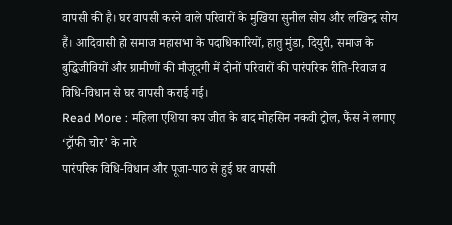वापसी की है। घर वापसी करने वाले परिवारों के मुखिया सुनील सोय और लखिन्द्र सोय हैं। आदिवासी हो समाज महासभा के पदाधिकारियों, हातु मुंडा, दियुरी, समाज के बुद्धिजीवियों और ग्रामीणों की मौजूदगी में दोनों परिवारों की पारंपरिक रीति-रिवाज व विधि-विधान से घर वापसी कराई गई।
Read More : महिला एशिया कप जीत के बाद मोहसिन नकवी ट्रोल, फैंस ने लगाए ‘ट्रॉफी चोर’ के नारे
पारंपरिक विधि-विधान और पूजा-पाठ से हुई घर वापसी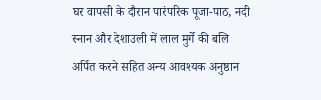घर वापसी के दौरान पारंपरिक पूजा-पाठ, नदी स्नान और देशाउली में लाल मुर्गे की बलि अर्पित करने सहित अन्य आवश्यक अनुष्ठान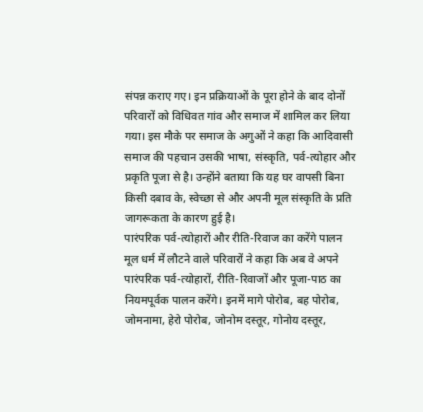संपन्न कराए गए। इन प्रक्रियाओं के पूरा होने के बाद दोनों परिवारों को विधिवत गांव और समाज में शामिल कर लिया गया। इस मौके पर समाज के अगुओं ने कहा कि आदिवासी समाज की पहचान उसकी भाषा, संस्कृति, पर्व-त्योहार और प्रकृति पूजा से है। उन्होंने बताया कि यह घर वापसी बिना किसी दबाव के, स्वेच्छा से और अपनी मूल संस्कृति के प्रति जागरूकता के कारण हुई है।
पारंपरिक पर्व-त्योहारों और रीति-रिवाज का करेंगे पालन
मूल धर्म में लौटने वाले परिवारों ने कहा कि अब वे अपने पारंपरिक पर्व-त्योहारों, रीति-रिवाजों और पूजा-पाठ का नियमपूर्वक पालन करेंगे। इनमें मागे पोरोब, बह पोरोब, जोमनामा, हेरो पोरोब, जोनोम दस्तूर, गोनोय दस्तूर,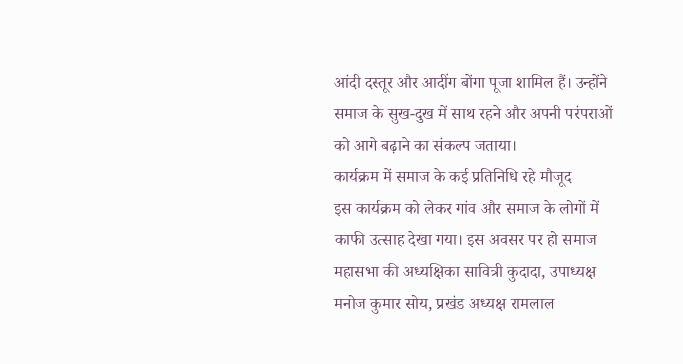आंदी दस्तूर और आदींग बोंगा पूजा शामिल हैं। उन्होंने समाज के सुख-दुख में साथ रहने और अपनी परंपराओं को आगे बढ़ाने का संकल्प जताया।
कार्यक्रम में समाज के कई प्रतिनिधि रहे मौजूद
इस कार्यक्रम को लेकर गांव और समाज के लोगों में काफी उत्साह देखा गया। इस अवसर पर हो समाज महासभा की अध्यक्षिका सावित्री कुदादा, उपाध्यक्ष मनोज कुमार सोय, प्रखंड अध्यक्ष रामलाल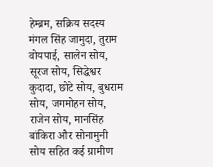हेम्ब्रम, सक्रिय सदस्य मंगल सिंह जामुदा, तुराम वोयपाई, सालेन सोय, सूरज सोय, सिद्धेश्वर कुदादा, छोटे सोय, बुधराम सोय, जगमोहन सोय, राजेन सोय, मानसिंह बांकिरा और सोनामुनी सोय सहित कई ग्रामीण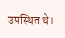उपस्थित थे।